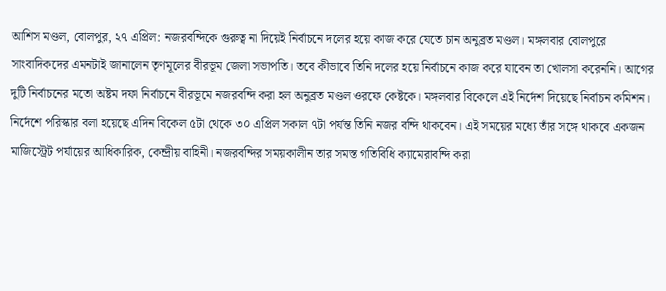আশিস মণ্ডল, বোলপুর, ২৭ এপ্রিল: নজরবন্দিকে গুরুত্ব না দিয়েই নির্বাচনে দলের হয়ে কাজ করে যেতে চান অনুব্রত মণ্ডল। মঙ্গলবার বোলপুরে সাংবাদিকদের এমনটাই জানালেন তৃণমূলের বীরভূম জেলা সভাপতি। তবে কীভাবে তিনি দলের হয়ে নির্বাচনে কাজ করে যাবেন তা খোলসা করেননি। আগের দুটি নির্বাচনের মতো অষ্টম দফা নির্বাচনে বীরভূমে নজরবন্দি করা হল অনুব্রত মণ্ডল ওরফে কেষ্টকে। মঙ্গলবার বিকেলে এই নির্দেশ দিয়েছে নির্বাচন কমিশন। নির্দেশে পরিস্কার বলা হয়েছে এদিন বিকেল ৫টা থেকে ৩০ এপ্রিল সকাল ৭টা পর্যন্ত তিনি নজর বন্দি থাকবেন। এই সময়ের মধ্যে তাঁর সঙ্গে থাকবে একজন মাজিস্ট্রেট পর্যায়ের আধিকারিক, কেন্দ্রীয় বাহিনী। নজরবন্দির সময়কালীন তার সমস্ত গতিবিধি ক্যামেরাবন্দি করা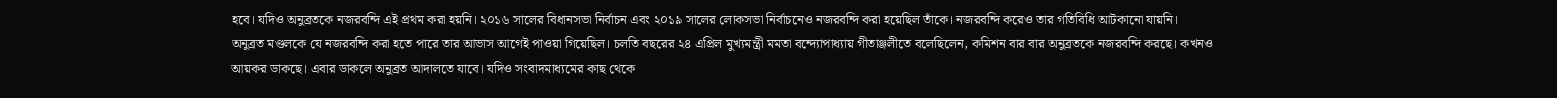হবে। যদিও অনুব্রতকে নজরবন্দি এই প্রথম করা হয়নি। ২০১৬ সালের বিধানসভা নির্বাচন এবং ২০১৯ সালের লোকসভা নির্বাচনেও নজরবন্দি করা হয়েছিল তাঁকে। নজরবন্দি করেও তার গতিবিধি আটকানো যায়নি।
অনুব্রত মণ্ডলকে যে নজরবন্দি করা হতে পারে তার আভাস আগেই পাওয়া গিয়েছিল। চলতি বছরের ২৪ এপ্রিল মুখ্যমন্ত্রী মমতা বন্দ্যোপাধ্যায় গীতাঞ্জলীতে বলেছিলেন, কমিশন বার বার অনুব্রতকে নজরবন্দি করছে। কখনও আয়কর ডাকছে। এবার ডাকলে অনুব্রত আদালতে যাবে। যদিও সংবাদমাধ্যমের কাছ থেকে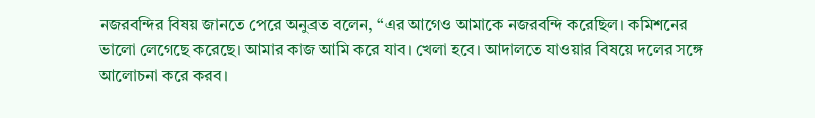নজরবন্দির বিষয় জানতে পেরে অনুব্রত বলেন, “এর আগেও আমাকে নজরবন্দি করেছিল। কমিশনের ভালো লেগেছে করেছে। আমার কাজ আমি করে যাব। খেলা হবে। আদালতে যাওয়ার বিষয়ে দলের সঙ্গে আলোচনা করে করব।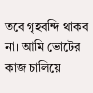তবে গৃহবন্দি থাকব না। আমি ভোটের কাজ চালিয়ে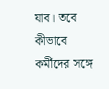যাব। তবে কীভাবে কর্মীদের সঙ্গে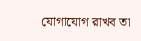যোগাযোগ রাখব তা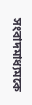সংবাদমাধ্যমকে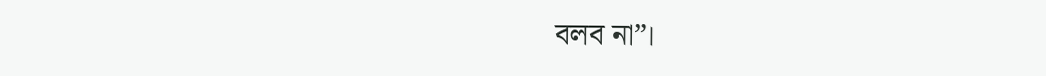বলব না”।